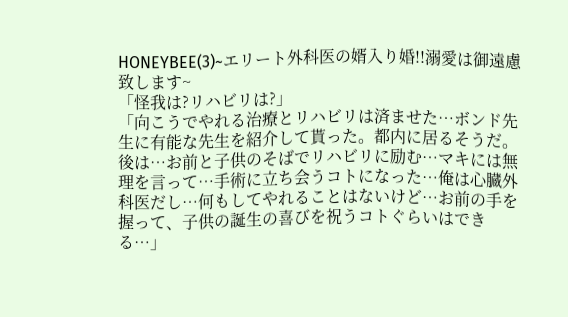HONEYBEE(3)~エリート外科医の婿入り婚!!溺愛は御遠慮致します~
「怪我は?リハビリは?」
「向こうでやれる治療とリハビリは済ませた…ボンド先生に有能な先生を紹介して貰った。都内に居るそうだ。後は…お前と子供のそばでリハビリに励む…マキには無理を言って…手術に立ち会うコトになった…俺は心臓外科医だし…何もしてやれることはないけど…お前の手を握って、子供の誕生の喜びを祝うコトぐらいはできる…」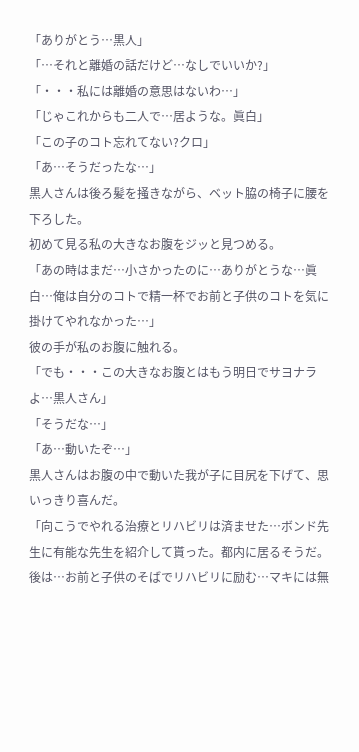「ありがとう…黒人」
「…それと離婚の話だけど…なしでいいか?」
「・・・私には離婚の意思はないわ…」
「じゃこれからも二人で…居ような。眞白」
「この子のコト忘れてない?クロ」
「あ…そうだったな…」
黒人さんは後ろ髪を掻きながら、ベット脇の椅子に腰を下ろした。
初めて見る私の大きなお腹をジッと見つめる。
「あの時はまだ…小さかったのに…ありがとうな…眞白…俺は自分のコトで精一杯でお前と子供のコトを気に掛けてやれなかった…」
彼の手が私のお腹に触れる。
「でも・・・この大きなお腹とはもう明日でサヨナラよ…黒人さん」
「そうだな…」
「あ…動いたぞ…」
黒人さんはお腹の中で動いた我が子に目尻を下げて、思いっきり喜んだ。
「向こうでやれる治療とリハビリは済ませた…ボンド先生に有能な先生を紹介して貰った。都内に居るそうだ。後は…お前と子供のそばでリハビリに励む…マキには無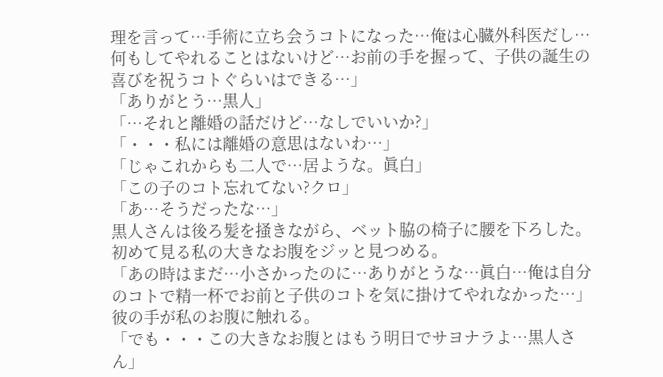理を言って…手術に立ち会うコトになった…俺は心臓外科医だし…何もしてやれることはないけど…お前の手を握って、子供の誕生の喜びを祝うコトぐらいはできる…」
「ありがとう…黒人」
「…それと離婚の話だけど…なしでいいか?」
「・・・私には離婚の意思はないわ…」
「じゃこれからも二人で…居ような。眞白」
「この子のコト忘れてない?クロ」
「あ…そうだったな…」
黒人さんは後ろ髪を掻きながら、ベット脇の椅子に腰を下ろした。
初めて見る私の大きなお腹をジッと見つめる。
「あの時はまだ…小さかったのに…ありがとうな…眞白…俺は自分のコトで精一杯でお前と子供のコトを気に掛けてやれなかった…」
彼の手が私のお腹に触れる。
「でも・・・この大きなお腹とはもう明日でサヨナラよ…黒人さん」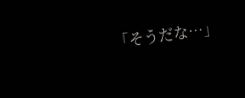「そうだな…」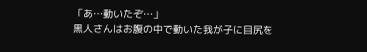「あ…動いたぞ…」
黒人さんはお腹の中で動いた我が子に目尻を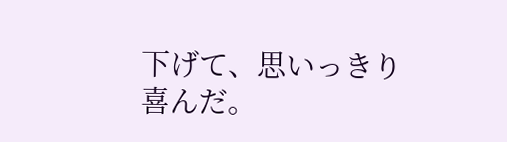下げて、思いっきり喜んだ。